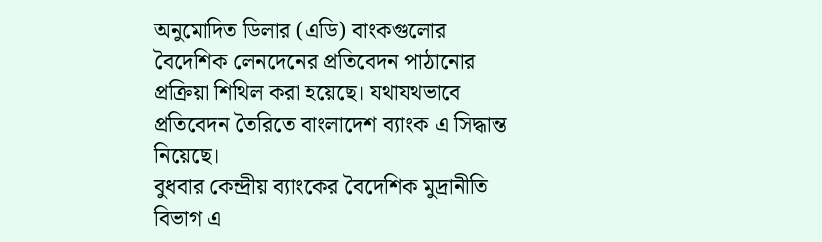অনুমোদিত ডিলার (এডি) বাংকগুলোর বৈদেশিক লেনদেনের প্রতিবেদন পাঠানোর প্রক্রিয়া শিথিল করা হয়েছে। যথাযথভাবে প্রতিবেদন তৈরিতে বাংলাদেশ ব্যাংক এ সিদ্ধান্ত নিয়েছে।
বুধবার কেন্দ্রীয় ব্যাংকের বৈদেশিক মুদ্রানীতি বিভাগ এ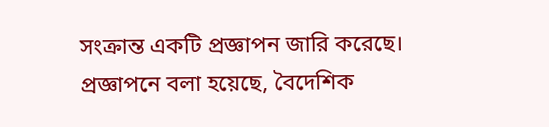সংক্রান্ত একটি প্রজ্ঞাপন জারি করেছে।
প্রজ্ঞাপনে বলা হয়েছে, বৈদেশিক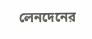লেনদেনের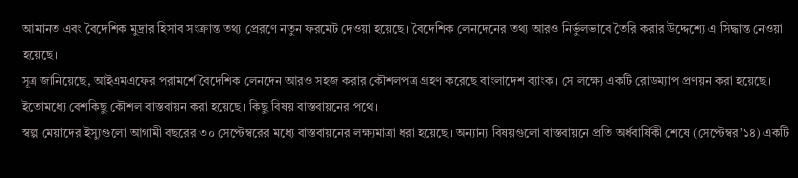আমানত এবং বৈদেশিক মুদ্রার হিসাব সংক্রান্ত তথ্য প্রেরণে নতুন ফরমেট দেওয়া হয়েছে। বৈদেশিক লেনদেনের তথ্য আরও নির্ভুলভাবে তৈরি করার উদ্দেশ্যে এ সিদ্ধান্ত নেওয়া হয়েছে।
সূত্র জানিয়েছে, আইএমএফের পরামর্শে বৈদেশিক লেনদেন আরও সহজ করার কৌশলপত্র গ্রহণ করেছে বাংলাদেশ ব্যাংক। সে লক্ষ্যে একটি রোডম্যাপ প্রণয়ন করা হয়েছে। ইতোমধ্যে বেশকিছু কৌশল বাস্তবায়ন করা হয়েছে। কিছু বিষয় বাস্তবায়নের পথে।
স্বল্প মেয়াদের ইস্যুগুলো আগামী বছরের ৩০ সেপ্টেম্বরের মধ্যে বাস্তবায়নের লক্ষ্যমাত্রা ধরা হয়েছে। অন্যান্য বিষয়গুলো বাস্তবায়নে প্রতি অর্ধবার্ষিকী শেষে (সেপ্টেম্বর’১৪) একটি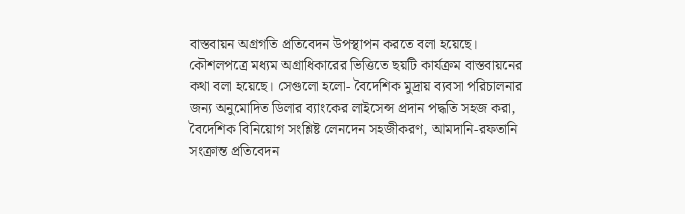বাস্তবায়ন অগ্রগতি প্রতিবেদন উপস্থাপন করতে বলা হয়েছে।
কৌশলপত্রে মধ্যম অগ্রাধিকারের ভিত্তিতে ছয়টি কার্যক্রম বাস্তবায়নের কথা বলা হয়েছে। সেগুলো হলো- বৈদেশিক মুদ্রায় ব্যবসা পরিচালনার জন্য অনুমোদিত ডিলার ব্যাংকের লাইসেন্স প্রদান পদ্ধতি সহজ করা, বৈদেশিক বিনিয়োগ সংশ্লিষ্ট লেনদেন সহজীকরণ, আমদানি-রফতানি সংক্রান্ত প্রতিবেদন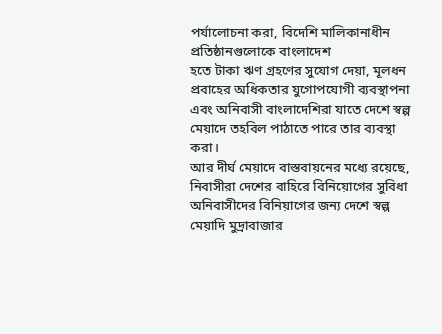পর্যালোচনা করা, বিদেশি মালিকানাধীন প্রতিষ্ঠানগুলোকে বাংলাদেশ
হতে টাকা ঋণ গ্রহণের সুযোগ দেয়া, মূলধন প্রবাহের অধিকতার যুগোপযোগী ব্যবস্থাপনা এবং অনিবাসী বাংলাদেশিরা যাতে দেশে স্বল্প মেয়াদে তহবিল পাঠাতে পারে তার ব্যবস্থা করা।
আর দীর্ঘ মেয়াদে বাস্তবায়নের মধ্যে রয়েছে, নিবাসীরা দেশের বাহিরে বিনিয়োগের সুবিধা অনিবাসীদের বিনিয়াগের জন্য দেশে স্বল্প মেয়াদি মুদ্রাবাজার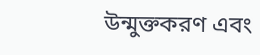উন্মুক্তকরণ এবং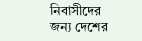নিবাসীদের জন্য দেশের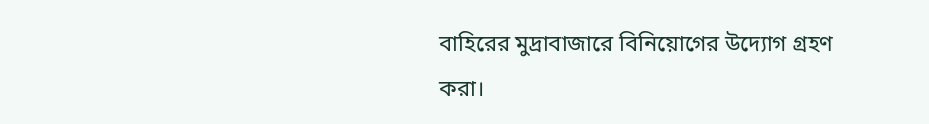বাহিরের মুদ্রাবাজারে বিনিয়োগের উদ্যোগ গ্রহণ করা।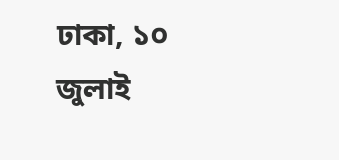ঢাকা, ১০ জুলাই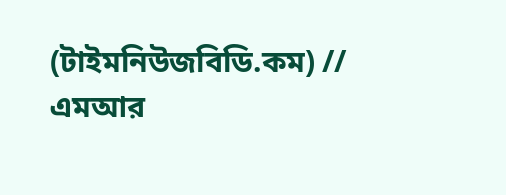(টাইমনিউজবিডি.কম) // এমআর